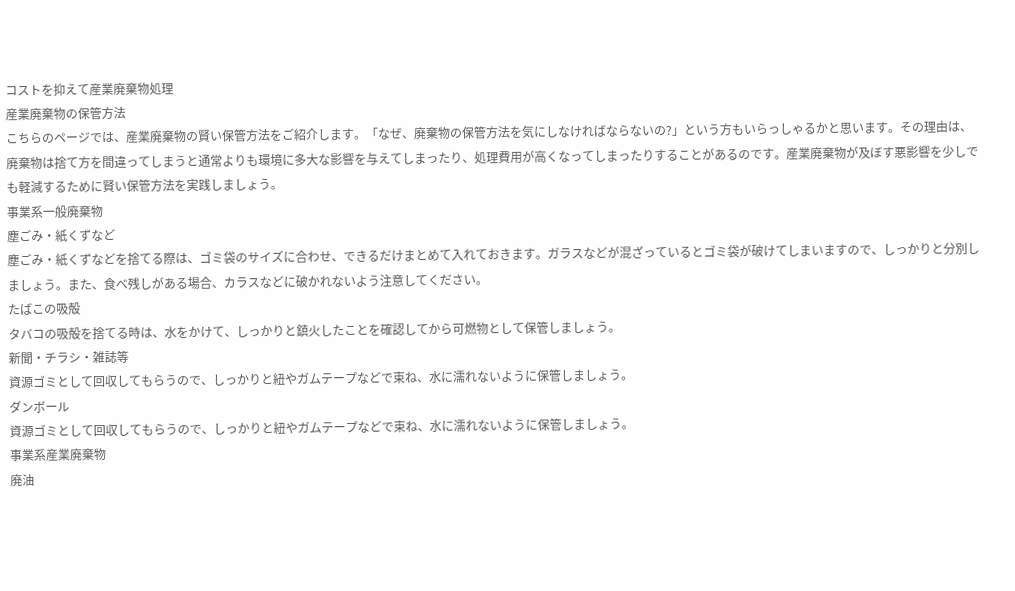コストを抑えて産業廃棄物処理
産業廃棄物の保管方法
こちらのページでは、産業廃棄物の賢い保管方法をご紹介します。「なぜ、廃棄物の保管方法を気にしなければならないの?」という方もいらっしゃるかと思います。その理由は、廃棄物は捨て方を間違ってしまうと通常よりも環境に多大な影響を与えてしまったり、処理費用が高くなってしまったりすることがあるのです。産業廃棄物が及ぼす悪影響を少しでも軽減するために賢い保管方法を実践しましょう。
事業系一般廃棄物
塵ごみ・紙くずなど
塵ごみ・紙くずなどを捨てる際は、ゴミ袋のサイズに合わせ、できるだけまとめて入れておきます。ガラスなどが混ざっているとゴミ袋が破けてしまいますので、しっかりと分別しましょう。また、食べ残しがある場合、カラスなどに破かれないよう注意してください。
たばこの吸殻
タバコの吸殻を捨てる時は、水をかけて、しっかりと鎮火したことを確認してから可燃物として保管しましょう。
新聞・チラシ・雑誌等
資源ゴミとして回収してもらうので、しっかりと紐やガムテープなどで束ね、水に濡れないように保管しましょう。
ダンボール
資源ゴミとして回収してもらうので、しっかりと紐やガムテープなどで束ね、水に濡れないように保管しましょう。
事業系産業廃棄物
廃油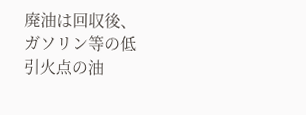廃油は回収後、ガソリン等の低引火点の油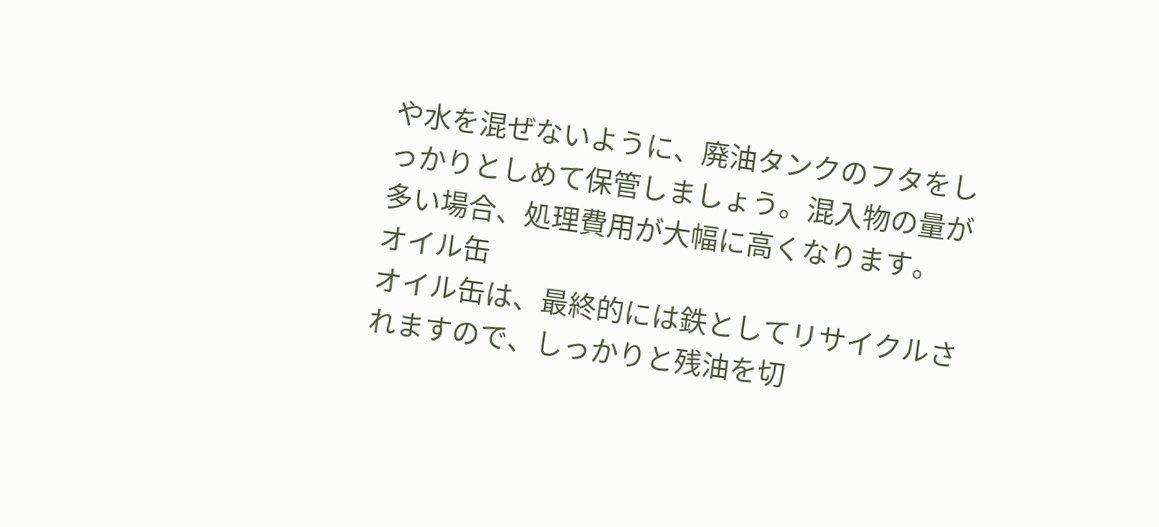や水を混ぜないように、廃油タンクのフタをしっかりとしめて保管しましょう。混入物の量が多い場合、処理費用が大幅に高くなります。
オイル缶
オイル缶は、最終的には鉄としてリサイクルされますので、しっかりと残油を切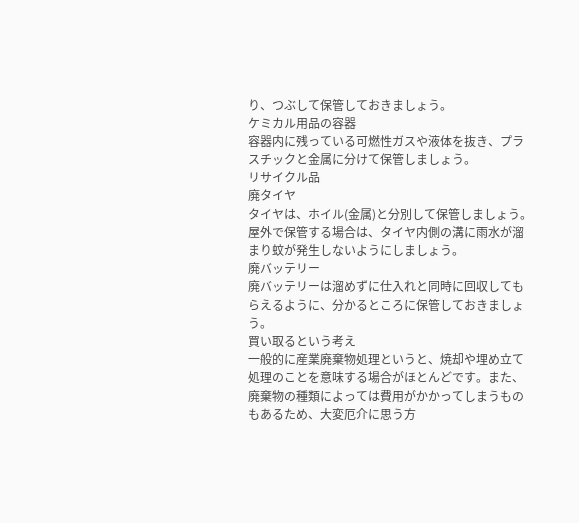り、つぶして保管しておきましょう。
ケミカル用品の容器
容器内に残っている可燃性ガスや液体を抜き、プラスチックと金属に分けて保管しましょう。
リサイクル品
廃タイヤ
タイヤは、ホイル(金属)と分別して保管しましょう。屋外で保管する場合は、タイヤ内側の溝に雨水が溜まり蚊が発生しないようにしましょう。
廃バッテリー
廃バッテリーは溜めずに仕入れと同時に回収してもらえるように、分かるところに保管しておきましょう。
買い取るという考え
一般的に産業廃棄物処理というと、焼却や埋め立て処理のことを意味する場合がほとんどです。また、廃棄物の種類によっては費用がかかってしまうものもあるため、大変厄介に思う方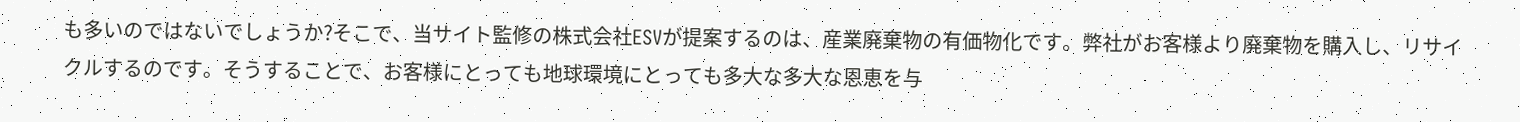も多いのではないでしょうか?そこで、当サイト監修の株式会社ESVが提案するのは、産業廃棄物の有価物化です。弊社がお客様より廃棄物を購入し、リサイクルするのです。そうすることで、お客様にとっても地球環境にとっても多大な多大な恩恵を与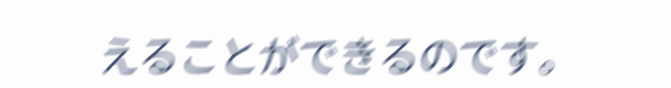えることができるのです。